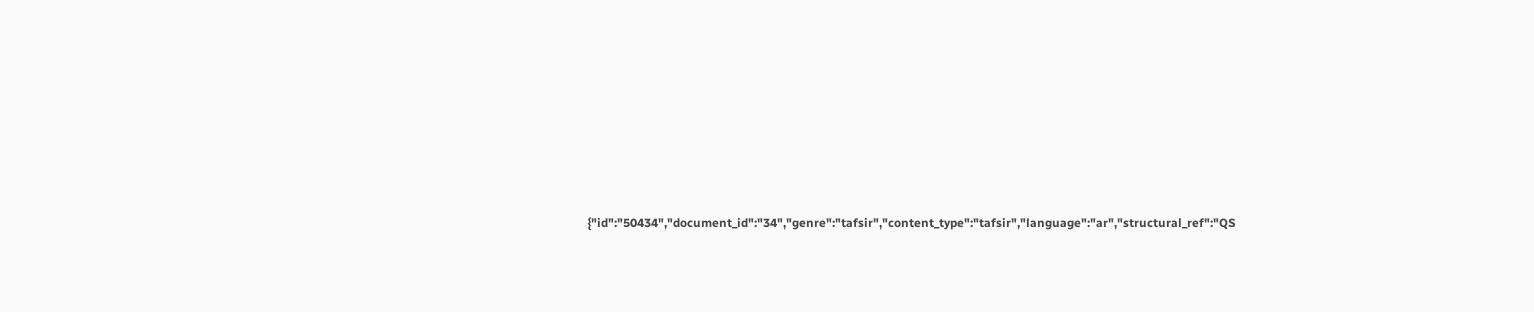{"id":"50434","document_id":"34","genre":"tafsir","content_type":"tafsir","language":"ar","structural_ref":"QS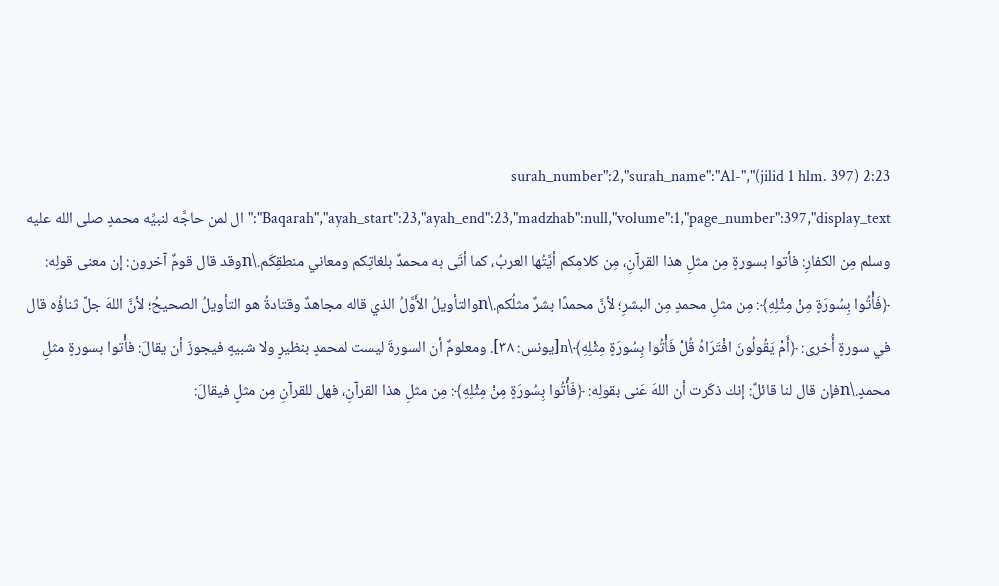2:23 (jilid 1 hlm. 397)","surah_number":2,"surah_name":"Al-Baqarah","ayah_start":23,"ayah_end":23,"madzhab":null,"volume":1,"page_number":397,"display_text":"ال لمن حاجَّه لنبيِّه محمدٍ صلى الله عليه وسلم مِن الكفارِ: فأتوا بسورةٍ مِن مثلِ هذا القرآنِ، مِن كلامِكم أيَّتُها العربُ، كما أتَى به محمدٌ بلغاتِكم ومعاني منطقِكَم.\nوقد قال قومٌ آخرون: إن معنى قولِه: ﴿فَأْتُوا بِسُورَةٍ مِنْ مِثْلِهِ﴾: مِن مثلِ محمدٍ مِن البشرِ؛ لأنَّ محمدًا بشرٌ مثلُكم.\nوالتأويلُ الأَوَّلُ الذي قاله مجاهدٌ وقتادةُ هو التأويلُ الصحيحُ؛ لأنَّ اللهَ جلَّ ثناؤُه قال في سورةٍ أُخرى: ﴿أَمْ يَقُولُونَ افْتَرَاهُ قُلْ فَأْتُوا بِسُورَةٍ مِثْلِهِ﴾\n[يونس: ٣٨]. ومعلومٌ أن السورةَ ليست لمحمدٍ بنظيرٍ ولا شبيهٍ فيجوزَ أن يقالَ: فأْتوا بسورةٍ مثلِ محمدٍ.\nفإن قال لنا قائلٌ: إنك ذكَرت أن اللهَ عَنى بقولِه: ﴿فَأْتُوا بِسُورَةٍ مِنْ مِثْلِهِ﴾: مِن مثلِ هذا القرآنِ، فهل للقرآنِ مِن مثلٍ فيقالَ: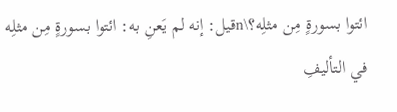ائتوا بسورةٍ مِن مثلِه؟\nقيل: إنه لم يَعنِ به: ائتوا بسورةٍ مِن مثلِه في التأليفِ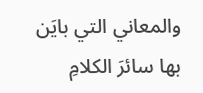والمعاني التي بايَن بها سائرَ الكلامِ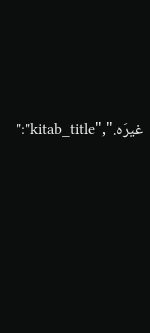غيرَه.","kitab_title":"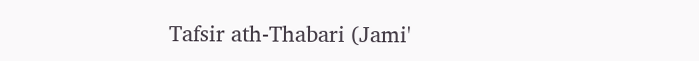Tafsir ath-Thabari (Jami'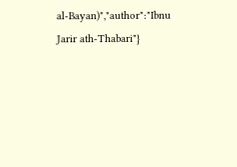al-Bayan)","author":"Ibnu Jarir ath-Thabari"}